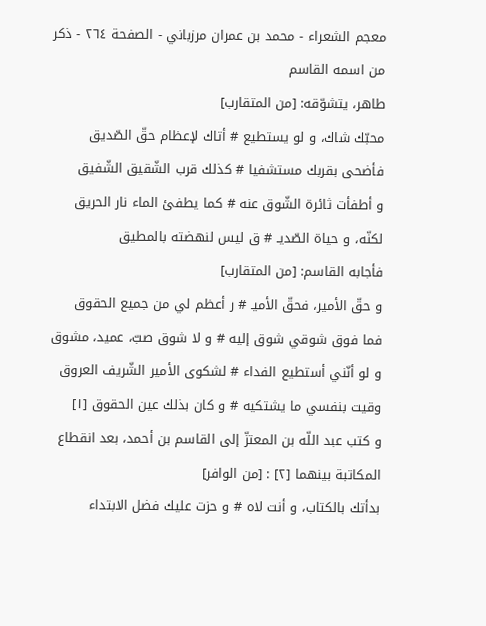معجم الشعراء - محمد بن عمران مرزباني - الصفحة ٢٦٤ - ذكر من اسمه القاسم
طاهر، يتشوّقه: [من المتقارب]
محبّك شاك، و لو يستطيع # أتاك لإعظام حقّ الصّديق
فأضحى بقربك مستشفيا # كذلك قرب الشّقيق الشّفيق
و أطفأت ثائرة الشّوق عنه # كما يطفئ الماء نار الحريق
لكنّه، و حياة الصّديـ # ق ليس لنهضته بالمطيق
فأجابه القاسم: [من المتقارب]
و حقّ الأمير، فحقّ الأميـ # ر أعظم لي من جميع الحقوق
فما فوق شوقي شوق إليه # و لا شوق صبّ، عميد، مشوق
و لو أنّني أستطيع الفداء # لشكوى الأمير الشّريف العروق
وقيت بنفسي ما يشتكيه # و كان بذلك عين الحقوق [١]
و كتب عبد اللّه بن المعتزّ إلى القاسم بن أحمد، بعد انقطاع المكاتبة بينهما [٢] : [من الوافر]
بدأتك بالكتاب، و أنت لاه # و حزت عليك فضل الابتداء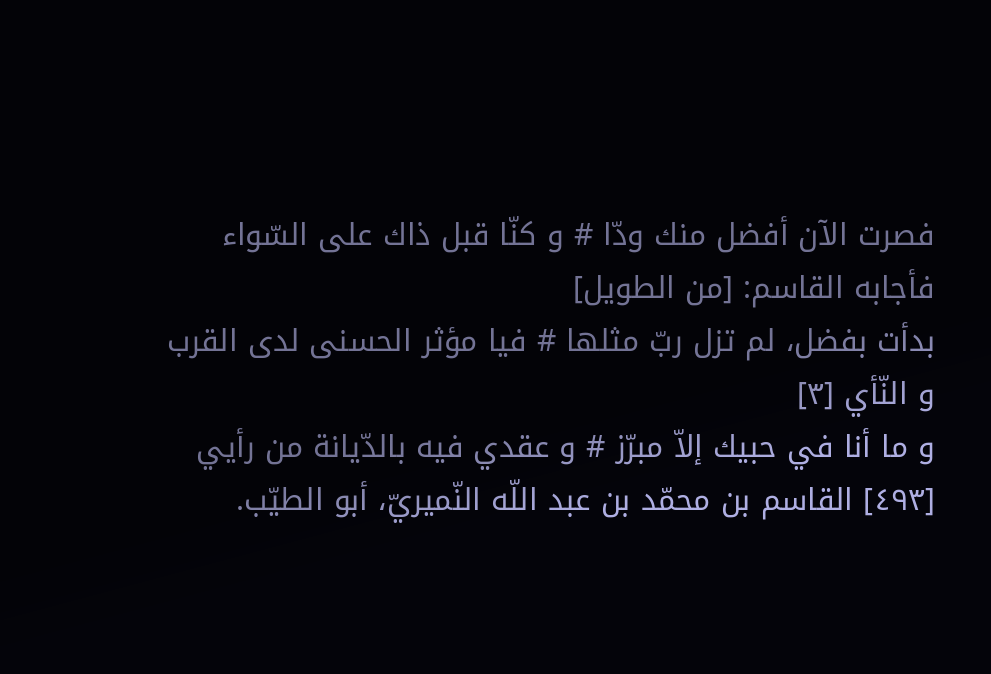فصرت الآن أفضل منك ودّا # و كنّا قبل ذاك على السّواء
فأجابه القاسم: [من الطويل]
بدأت بفضل، لم تزل ربّ مثلها # فيا مؤثر الحسنى لدى القرب و النّأي [٣]
و ما أنا في حبيك إلاّ مبرّز # و عقدي فيه بالدّيانة من رأيي
[٤٩٣] القاسم بن محمّد بن عبد اللّه النّميريّ، أبو الطيّب.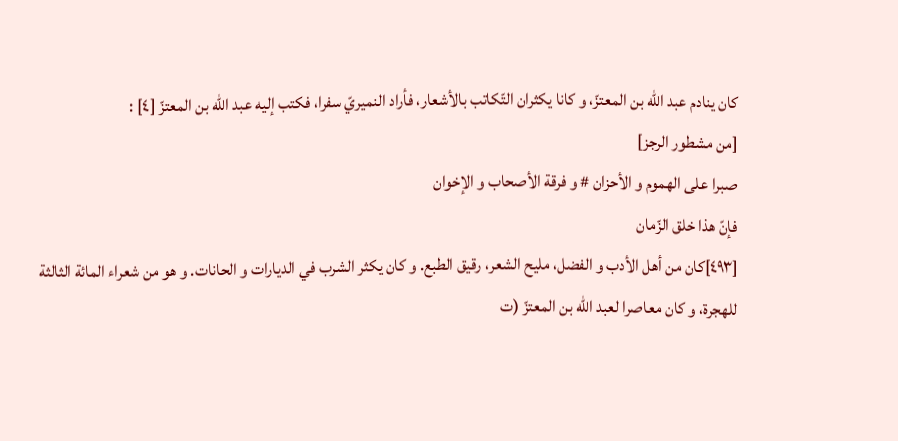كان ينادم عبد اللّه بن المعتزّ، و كانا يكثران التّكاتب بالأشعار، فأراد النميريّ سفرا، فكتب إليه عبد اللّه بن المعتزّ [٤] :
[من مشطور الرجز]
صبرا على الهموم و الأحزان # و فرقة الأصحاب و الإخوان
فإنّ هذا خلق الزّمان
[٤٩٣]كان من أهل الأدب و الفضل، مليح الشعر، رقيق الطبع. و كان يكثر الشرب في الديارات و الحانات. و هو من شعراء المائة الثالثة للهجرة، و كان معاصرا لعبد اللّه بن المعتزّ (ت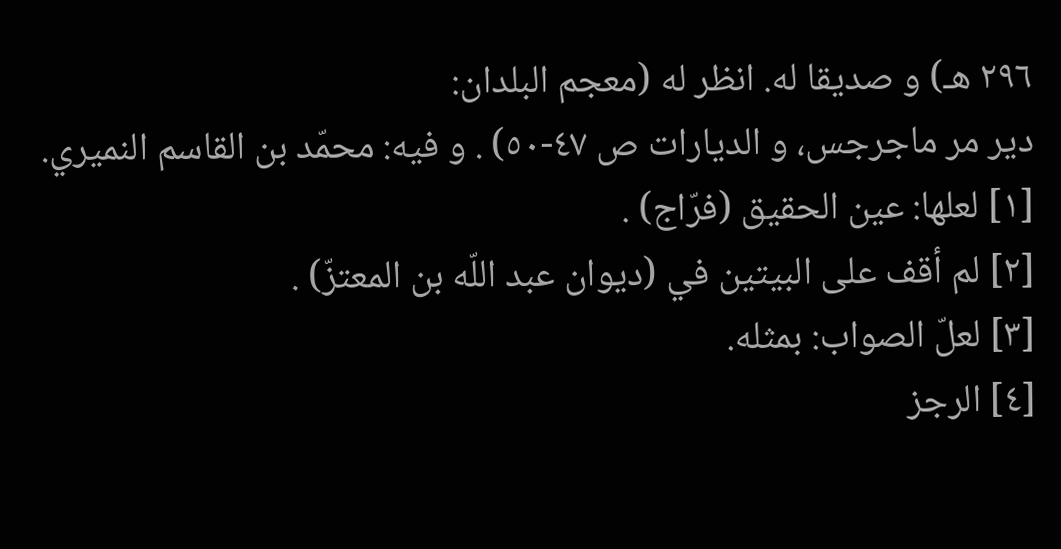٢٩٦ هـ) و صديقا له. انظر له (معجم البلدان:
دير مر ماجرجس، و الديارات ص ٤٧-٥٠) . و فيه: محمّد بن القاسم النميري.
[١] لعلها: عين الحقيق (فرّاج) .
[٢] لم أقف على البيتين في (ديوان عبد اللّه بن المعتزّ) .
[٣] لعلّ الصواب: بمثله.
[٤] الرجز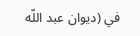في (ديوان عبد اللّه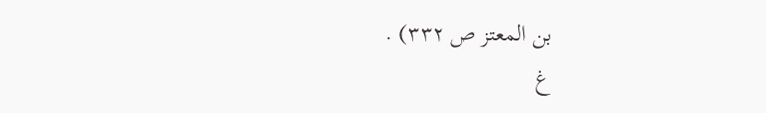بن المعتز ص ٣٣٢) .
غ